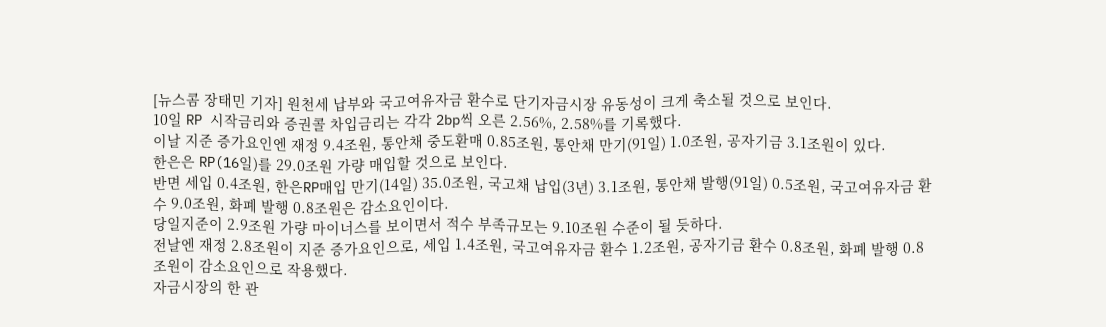[뉴스콤 장태민 기자] 원천세 납부와 국고여유자금 환수로 단기자금시장 유동성이 크게 축소될 것으로 보인다.
10일 RP 시작금리와 증권콜 차입금리는 각각 2bp씩 오른 2.56%, 2.58%를 기록했다.
이날 지준 증가요인엔 재정 9.4조원, 통안채 중도환매 0.85조원, 통안채 만기(91일) 1.0조원, 공자기금 3.1조원이 있다.
한은은 RP(16일)를 29.0조원 가량 매입할 것으로 보인다.
반면 세입 0.4조원, 한은RP매입 만기(14일) 35.0조원, 국고채 납입(3년) 3.1조원, 통안채 발행(91일) 0.5조원, 국고여유자금 환수 9.0조원, 화폐 발행 0.8조원은 감소요인이다.
당일지준이 2.9조원 가량 마이너스를 보이면서 적수 부족규모는 9.10조원 수준이 될 듯하다.
전날엔 재정 2.8조원이 지준 증가요인으로, 세입 1.4조원, 국고여유자금 환수 1.2조원, 공자기금 환수 0.8조원, 화폐 발행 0.8조원이 감소요인으로 작용했다.
자금시장의 한 관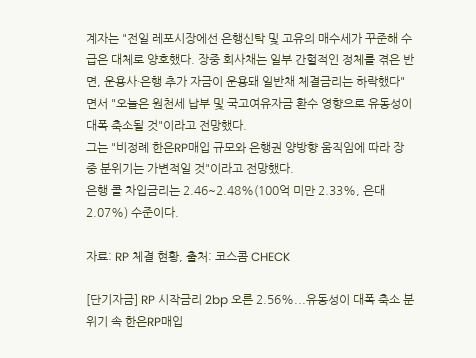계자는 "전일 레포시장에선 은행신탁 및 고유의 매수세가 꾸준해 수급은 대체로 양호했다. 장중 회사채는 일부 간헐적인 정체를 겪은 반면, 운용사·은행 추가 자금이 운용돼 일반채 체결금리는 하락했다"면서 "오늘은 원천세 납부 및 국고여유자금 환수 영향으로 유동성이 대폭 축소될 것"이라고 전망했다.
그는 "비정례 한은RP매입 규모와 은행권 양방향 움직임에 따라 장중 분위기는 가변적일 것"이라고 전망했다.
은행 콜 차입금리는 2.46~2.48%(100억 미만 2.33%, 은대 2.07%) 수준이다.

자료: RP 체결 현황, 출처: 코스콤 CHECK

[단기자금] RP 시작금리 2bp 오른 2.56%...유동성이 대폭 축소 분위기 속 한은RP매입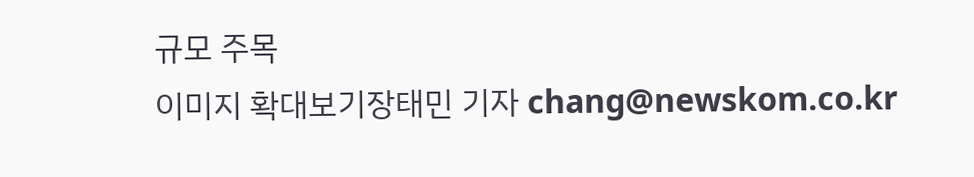규모 주목
이미지 확대보기장태민 기자 chang@newskom.co.kr